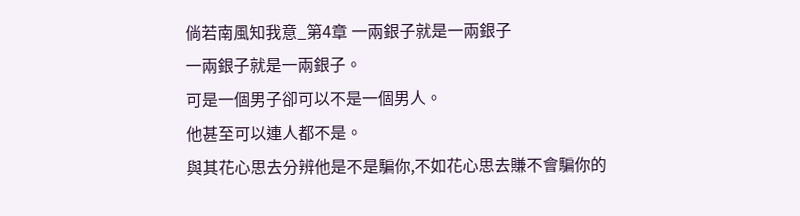倘若南風知我意_第4章 一兩銀子就是一兩銀子
一兩銀子就是一兩銀子。
可是一個男子卻可以不是一個男人。
他甚至可以連人都不是。
與其花心思去分辨他是不是騙你,不如花心思去賺不會騙你的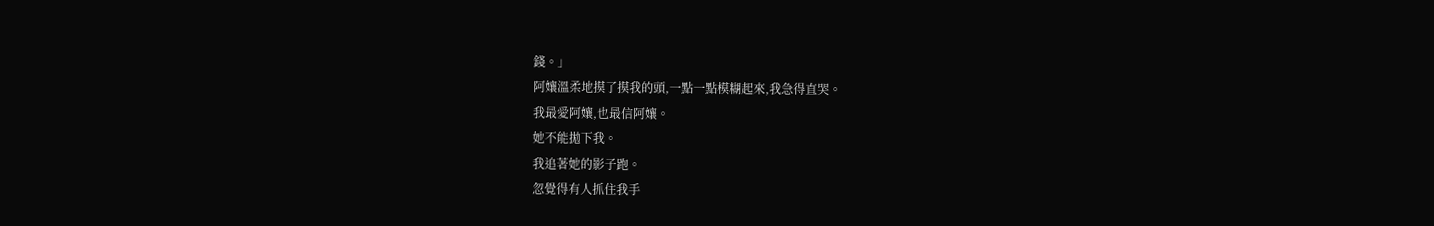錢。」
阿孃溫柔地摸了摸我的頭,一點一點模糊起來,我急得直哭。
我最愛阿孃,也最信阿孃。
她不能拋下我。
我追著她的影子跑。
忽覺得有人抓住我手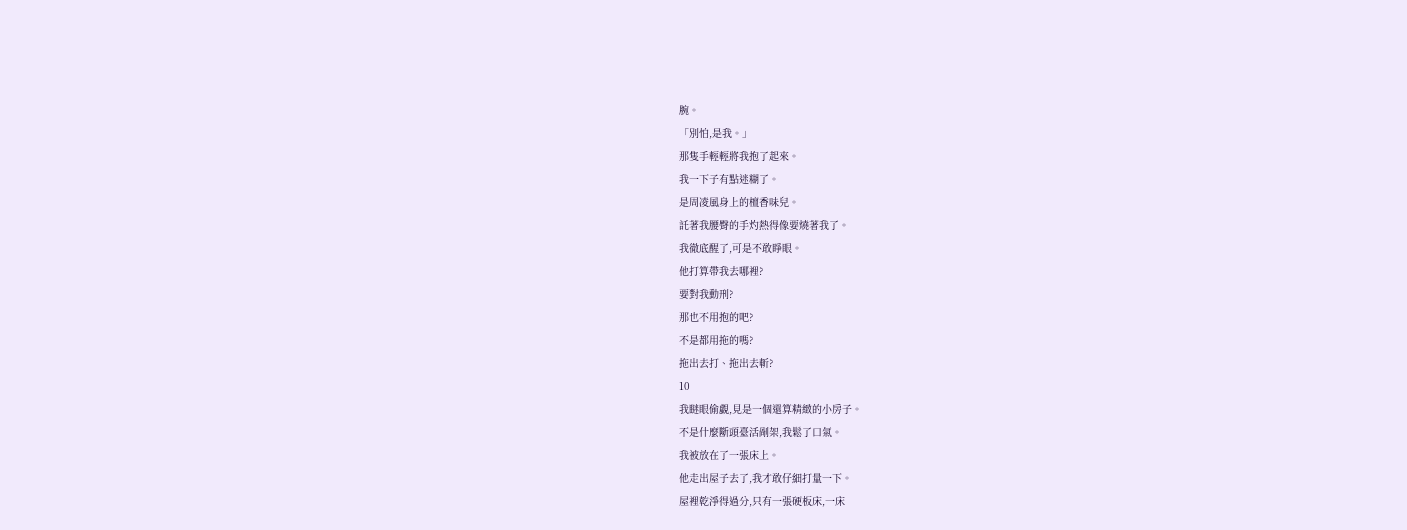腕。
「別怕,是我。」
那隻手輕輕將我抱了起來。
我一下子有點迷糊了。
是周凌風身上的檀香味兒。
託著我腰臀的手灼熱得像要燒著我了。
我徹底醒了,可是不敢睜眼。
他打算帶我去哪裡?
要對我動刑?
那也不用抱的吧?
不是都用拖的嗎?
拖出去打、拖出去斬?
10
我瞇眼偷覷,見是一個還算精緻的小房子。
不是什麼斷頭臺活剮架,我鬆了口氣。
我被放在了一張床上。
他走出屋子去了,我才敢仔細打量一下。
屋裡乾淨得過分,只有一張硬板床,一床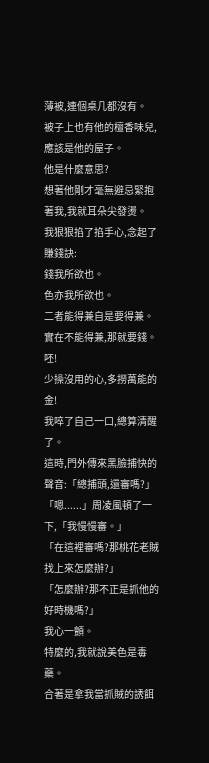薄被,連個桌几都沒有。
被子上也有他的檀香味兒,應該是他的屋子。
他是什麼意思?
想著他剛才毫無避忌緊抱著我,我就耳朵尖發燙。
我狠狠掐了掐手心,念起了賺錢訣:
錢我所欲也。
色亦我所欲也。
二者能得兼自是要得兼。
實在不能得兼,那就要錢。
呸!
少操沒用的心,多撈萬能的金!
我啐了自己一口,總算清醒了。
這時,門外傳來黑臉捕快的聲音:「總捕頭,還審嗎?」
「嗯......」周凌風頓了一下,「我慢慢審。」
「在這裡審嗎?那桃花老賊找上來怎麼辦?」
「怎麼辦?那不正是抓他的好時機嗎?」
我心一顫。
特麼的,我就說美色是毒藥。
合著是拿我當抓賊的誘餌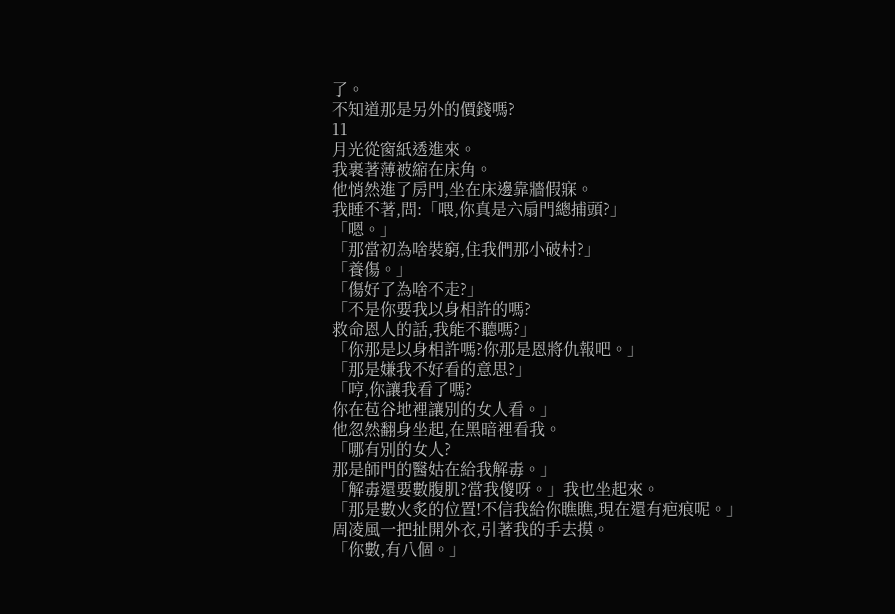了。
不知道那是另外的價錢嗎?
11
月光從窗紙透進來。
我裹著薄被縮在床角。
他悄然進了房門,坐在床邊靠牆假寐。
我睡不著,問:「喂,你真是六扇門總捕頭?」
「嗯。」
「那當初為啥裝窮,住我們那小破村?」
「養傷。」
「傷好了為啥不走?」
「不是你要我以身相許的嗎?
救命恩人的話,我能不聽嗎?」
「你那是以身相許嗎?你那是恩將仇報吧。」
「那是嫌我不好看的意思?」
「哼,你讓我看了嗎?
你在苞谷地裡讓別的女人看。」
他忽然翻身坐起,在黑暗裡看我。
「哪有別的女人?
那是師門的醫姑在給我解毒。」
「解毒還要數腹肌?當我傻呀。」我也坐起來。
「那是數火炙的位置!不信我給你瞧瞧,現在還有疤痕呢。」
周凌風一把扯開外衣,引著我的手去摸。
「你數,有八個。」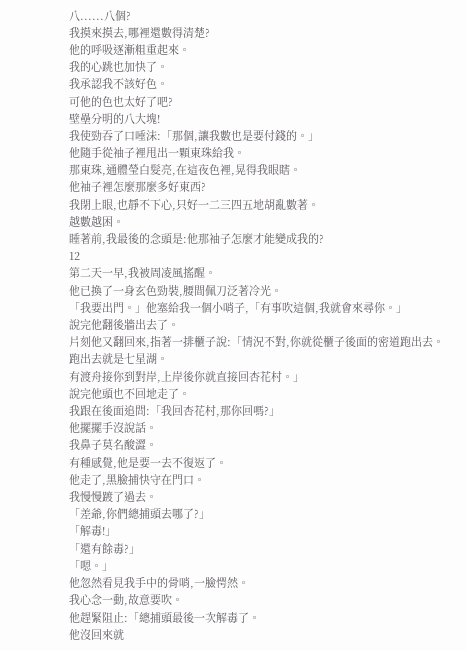八......八個?
我摸來摸去,哪裡還數得清楚?
他的呼吸逐漸粗重起來。
我的心跳也加快了。
我承認我不該好色。
可他的色也太好了吧?
壁壘分明的八大塊!
我使勁吞了口唾沫:「那個,讓我數也是要付錢的。」
他隨手從袖子裡甩出一顆東珠給我。
那東珠,通體瑩白髮亮,在這夜色裡,晃得我眼瞎。
他袖子裡怎麼那麼多好東西?
我閉上眼,也靜不下心,只好一二三四五地胡亂數著。
越數越困。
睡著前,我最後的念頭是:他那袖子怎麼才能變成我的?
12
第二天一早,我被周凌風搖醒。
他已換了一身玄色勁裝,腰間佩刀泛著冷光。
「我要出門。」他塞給我一個小哨子,「有事吹這個,我就會來尋你。」
說完他翻後牆出去了。
片刻他又翻回來,指著一排櫃子說:「情況不對,你就從櫃子後面的密道跑出去。
跑出去就是七星湖。
有渡舟接你到對岸,上岸後你就直接回杏花村。」
說完他頭也不回地走了。
我跟在後面追問:「我回杏花村,那你回嗎?」
他擺擺手沒說話。
我鼻子莫名酸澀。
有種感覺,他是要一去不復返了。
他走了,黑臉捕快守在門口。
我慢慢踱了過去。
「差爺,你們總捕頭去哪了?」
「解毒!」
「還有餘毒?」
「嗯。」
他忽然看見我手中的骨哨,一臉愕然。
我心念一動,故意要吹。
他趕緊阻止:「總捕頭最後一次解毒了。
他沒回來就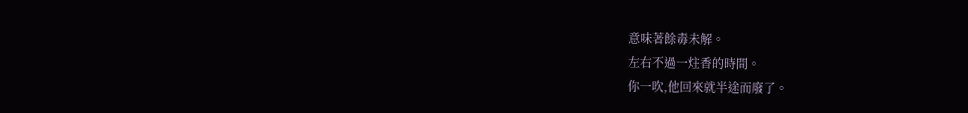意味著餘毒未解。
左右不過一炷香的時間。
你一吹,他回來就半途而廢了。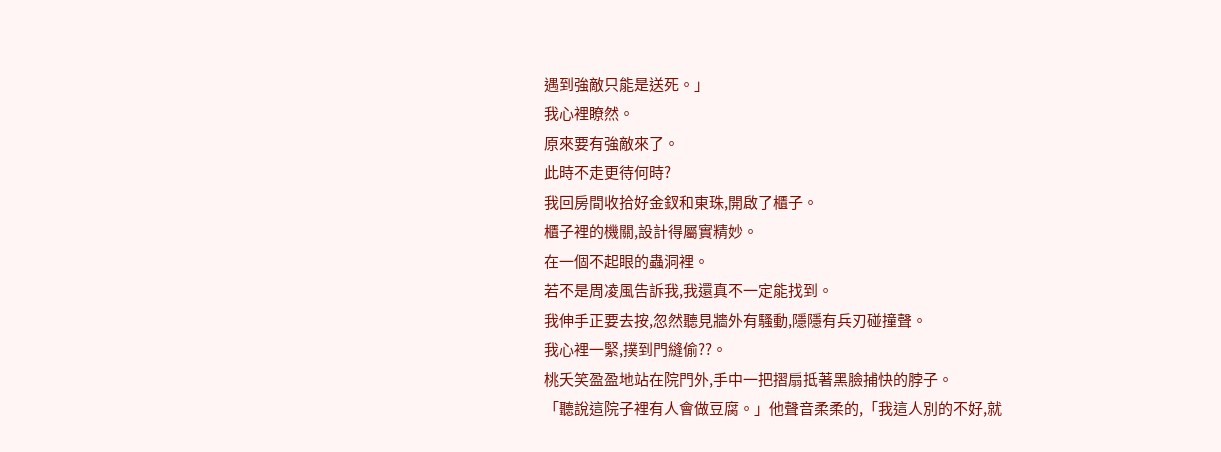遇到強敵只能是送死。」
我心裡瞭然。
原來要有強敵來了。
此時不走更待何時?
我回房間收拾好金釵和東珠,開啟了櫃子。
櫃子裡的機關,設計得屬實精妙。
在一個不起眼的蟲洞裡。
若不是周凌風告訴我,我還真不一定能找到。
我伸手正要去按,忽然聽見牆外有騷動,隱隱有兵刃碰撞聲。
我心裡一緊,撲到門縫偷??。
桃夭笑盈盈地站在院門外,手中一把摺扇抵著黑臉捕快的脖子。
「聽說這院子裡有人會做豆腐。」他聲音柔柔的,「我這人別的不好,就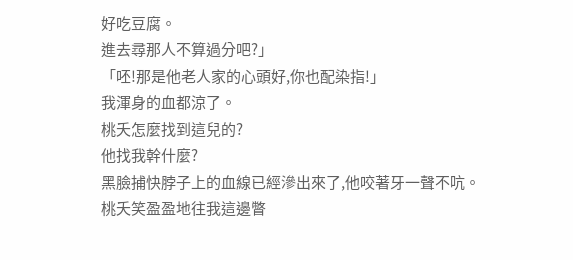好吃豆腐。
進去尋那人不算過分吧?」
「呸!那是他老人家的心頭好,你也配染指!」
我渾身的血都涼了。
桃夭怎麼找到這兒的?
他找我幹什麼?
黑臉捕快脖子上的血線已經滲出來了,他咬著牙一聲不吭。
桃夭笑盈盈地往我這邊瞥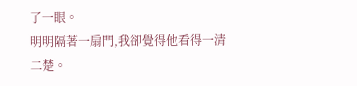了一眼。
明明隔著一扇門,我卻覺得他看得一清二楚。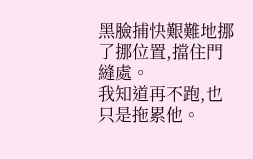黑臉捕快艱難地挪了挪位置,擋住門縫處。
我知道再不跑,也只是拖累他。